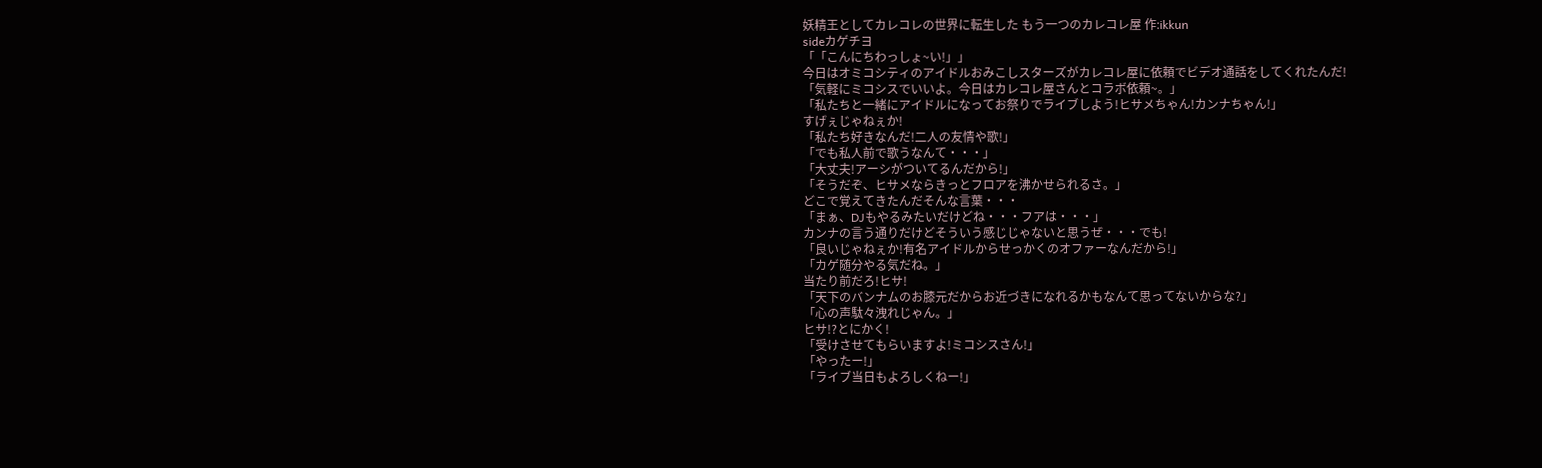妖精王としてカレコレの世界に転生した もう一つのカレコレ屋 作:ikkun
sideカゲチヨ
「「こんにちわっしょ~い!」」
今日はオミコシティのアイドルおみこしスターズがカレコレ屋に依頼でビデオ通話をしてくれたんだ!
「気軽にミコシスでいいよ。今日はカレコレ屋さんとコラボ依頼~。」
「私たちと一緒にアイドルになってお祭りでライブしよう!ヒサメちゃん!カンナちゃん!」
すげぇじゃねぇか!
「私たち好きなんだ!二人の友情や歌!」
「でも私人前で歌うなんて・・・」
「大丈夫!アーシがついてるんだから!」
「そうだぞ、ヒサメならきっとフロアを沸かせられるさ。」
どこで覚えてきたんだそんな言葉・・・
「まぁ、DJもやるみたいだけどね・・・フアは・・・」
カンナの言う通りだけどそういう感じじゃないと思うぜ・・・でも!
「良いじゃねぇか!有名アイドルからせっかくのオファーなんだから!」
「カゲ随分やる気だね。」
当たり前だろ!ヒサ!
「天下のバンナムのお膝元だからお近づきになれるかもなんて思ってないからな?」
「心の声駄々洩れじゃん。」
ヒサ!?とにかく!
「受けさせてもらいますよ!ミコシスさん!」
「やったー!」
「ライブ当日もよろしくねー!」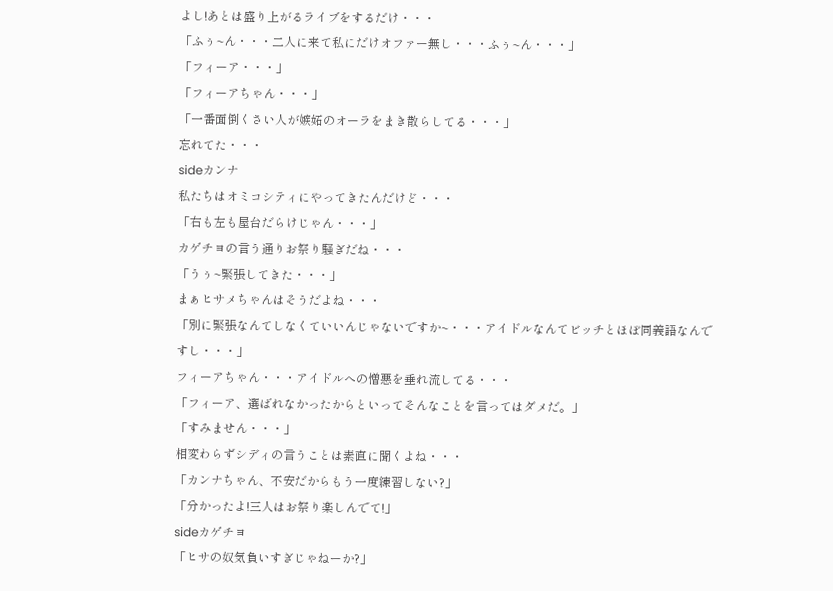よし!あとは盛り上がるライブをするだけ・・・
「ふぅ~ん・・・二人に来て私にだけオファー無し・・・ふぅ~ん・・・」
「フィーア・・・」
「フィーアちゃん・・・」
「一番面倒くさい人が嫉妬のオーラをまき散らしてる・・・」
忘れてた・・・
sideカンナ
私たちはオミコシティにやってきたんだけど・・・
「右も左も屋台だらけじゃん・・・」
カゲチヨの言う通りお祭り騒ぎだね・・・
「うぅ~緊張してきた・・・」
まぁヒサメちゃんはそうだよね・・・
「別に緊張なんてしなくていいんじゃないですか~・・・アイドルなんてビッチとほぼ同義語なんですし・・・」
フィーアちゃん・・・アイドルへの憎悪を垂れ流してる・・・
「フィーア、選ばれなかったからといってそんなことを言ってはダメだ。」
「すみません・・・」
相変わらずシディの言うことは素直に聞くよね・・・
「カンナちゃん、不安だからもう一度練習しない?」
「分かったよ!三人はお祭り楽しんでて!」
sideカゲチヨ
「ヒサの奴気負いすぎじゃねーか?」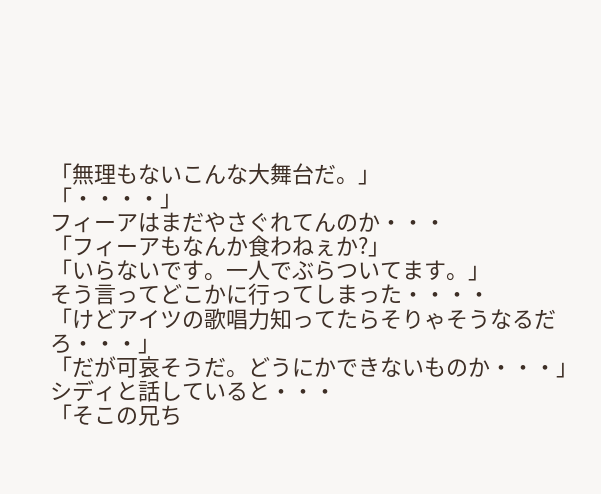「無理もないこんな大舞台だ。」
「・・・・」
フィーアはまだやさぐれてんのか・・・
「フィーアもなんか食わねぇか?」
「いらないです。一人でぶらついてます。」
そう言ってどこかに行ってしまった・・・・
「けどアイツの歌唱力知ってたらそりゃそうなるだろ・・・」
「だが可哀そうだ。どうにかできないものか・・・」
シディと話していると・・・
「そこの兄ち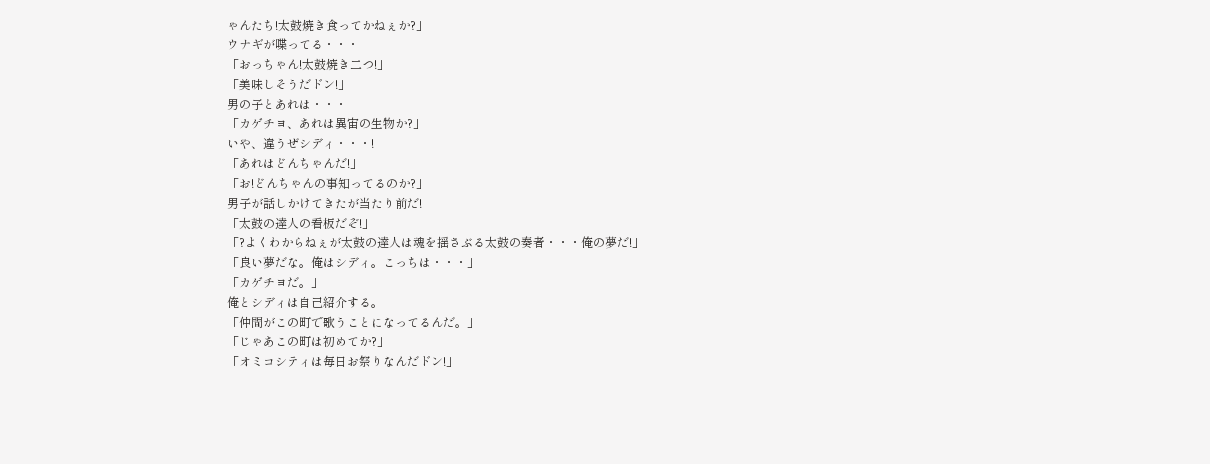ゃんたち!太鼓焼き食ってかねぇか?」
ウナギが喋ってる・・・
「おっちゃん!太鼓焼き二つ!」
「美味しそうだドン!」
男の子とあれは・・・
「カゲチヨ、あれは異宙の生物か?」
いや、違うぜシディ・・・!
「あれはどんちゃんだ!」
「お!どんちゃんの事知ってるのか?」
男子が話しかけてきたが当たり前だ!
「太鼓の達人の看板だぞ!」
「?よくわからねぇが太鼓の達人は魂を揺さぶる太鼓の奏者・・・俺の夢だ!」
「良い夢だな。俺はシディ。こっちは・・・」
「カゲチヨだ。」
俺とシディは自己紹介する。
「仲間がこの町で歌うことになってるんだ。」
「じゃあこの町は初めてか?」
「オミコシティは毎日お祭りなんだドン!」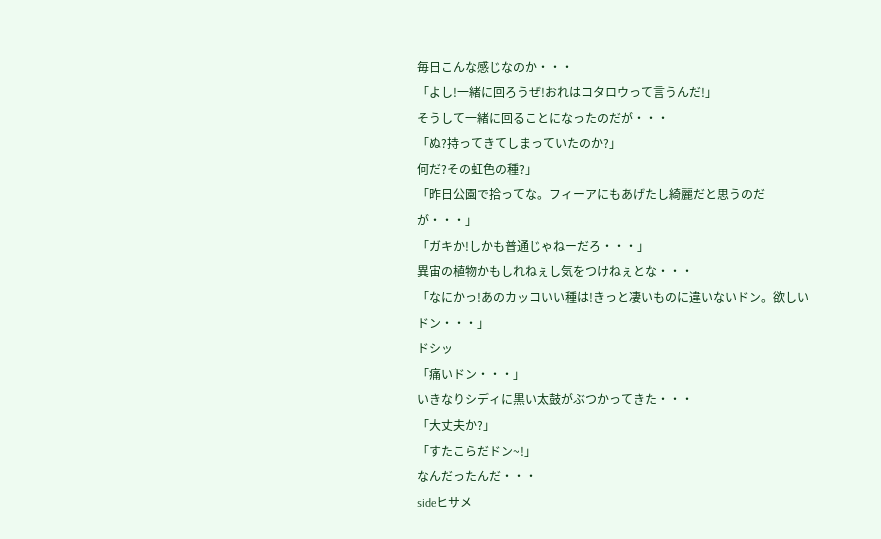毎日こんな感じなのか・・・
「よし!一緒に回ろうぜ!おれはコタロウって言うんだ!」
そうして一緒に回ることになったのだが・・・
「ぬ?持ってきてしまっていたのか?」
何だ?その虹色の種?」
「昨日公園で拾ってな。フィーアにもあげたし綺麗だと思うのだが・・・」
「ガキか!しかも普通じゃねーだろ・・・」
異宙の植物かもしれねぇし気をつけねぇとな・・・
「なにかっ!あのカッコいい種は!きっと凄いものに違いないドン。欲しいドン・・・」
ドシッ
「痛いドン・・・」
いきなりシディに黒い太鼓がぶつかってきた・・・
「大丈夫か?」
「すたこらだドン~!」
なんだったんだ・・・
sideヒサメ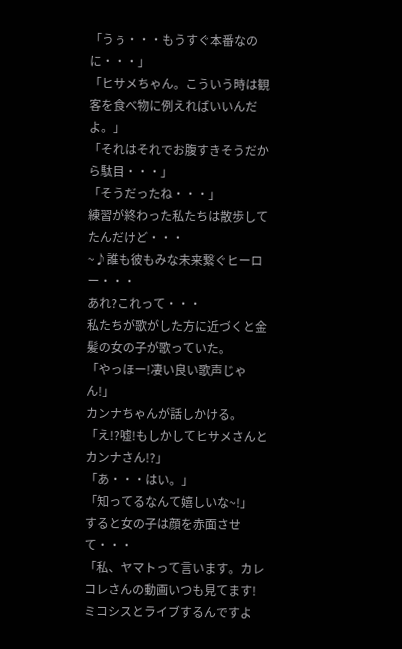「うぅ・・・もうすぐ本番なのに・・・」
「ヒサメちゃん。こういう時は観客を食べ物に例えればいいんだよ。」
「それはそれでお腹すきそうだから駄目・・・」
「そうだったね・・・」
練習が終わった私たちは散歩してたんだけど・・・
~♪誰も彼もみな未来繋ぐヒーロー・・・
あれ?これって・・・
私たちが歌がした方に近づくと金髪の女の子が歌っていた。
「やっほー!凄い良い歌声じゃん!」
カンナちゃんが話しかける。
「え!?嘘!もしかしてヒサメさんとカンナさん!?」
「あ・・・はい。」
「知ってるなんて嬉しいな~!」
すると女の子は顔を赤面させて・・・
「私、ヤマトって言います。カレコレさんの動画いつも見てます!ミコシスとライブするんですよ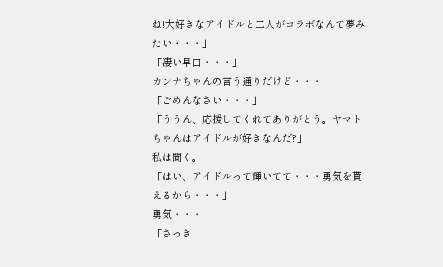ね!大好きなアイドルと二人がコラボなんて夢みたい・・・」
「凄い早口・・・」
カンナちゃんの言う通りだけど・・・
「ごめんなさい・・・」
「ううん、応援してくれてありがとう。ヤマトちゃんはアイドルが好きなんだ?」
私は聞く。
「はい、アイドルって輝いてて・・・勇気を貰えるから・・・」
勇気・・・
「さっき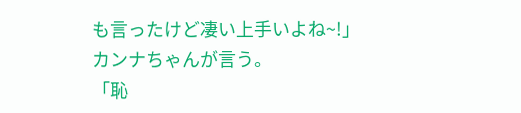も言ったけど凄い上手いよね~!」
カンナちゃんが言う。
「恥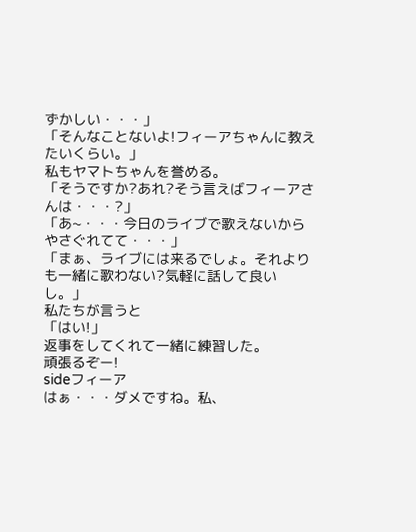ずかしい・・・」
「そんなことないよ!フィーアちゃんに教えたいくらい。」
私もヤマトちゃんを誉める。
「そうですか?あれ?そう言えばフィーアさんは・・・?」
「あ~・・・今日のライブで歌えないからやさぐれてて・・・」
「まぁ、ライブには来るでしょ。それよりも一緒に歌わない?気軽に話して良いし。」
私たちが言うと
「はい!」
返事をしてくれて一緒に練習した。
頑張るぞー!
sideフィーア
はぁ・・・ダメですね。私、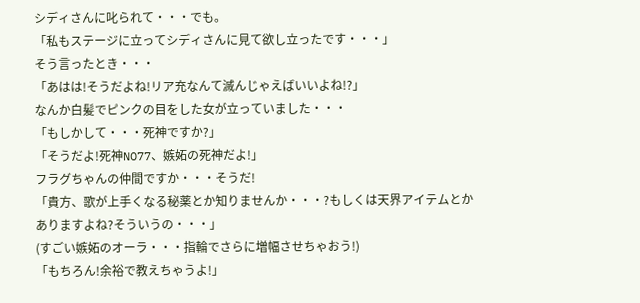シディさんに叱られて・・・でも。
「私もステージに立ってシディさんに見て欲し立ったです・・・」
そう言ったとき・・・
「あはは!そうだよね!リア充なんて滅んじゃえばいいよね!?」
なんか白髪でピンクの目をした女が立っていました・・・
「もしかして・・・死神ですか?」
「そうだよ!死神NO77、嫉妬の死神だよ!」
フラグちゃんの仲間ですか・・・そうだ!
「貴方、歌が上手くなる秘薬とか知りませんか・・・?もしくは天界アイテムとかありますよね?そういうの・・・」
(すごい嫉妬のオーラ・・・指輪でさらに増幅させちゃおう!)
「もちろん!余裕で教えちゃうよ!」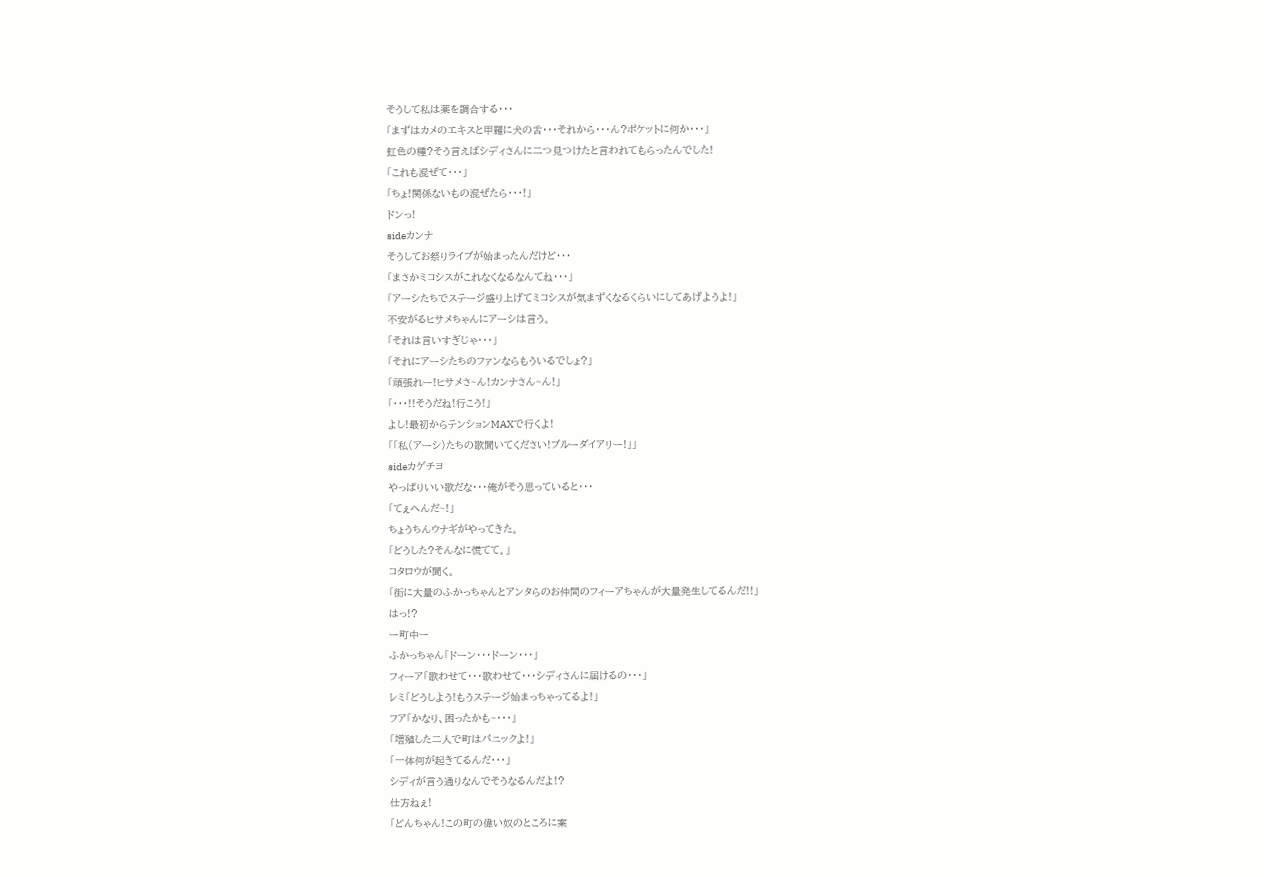そうして私は薬を調合する・・・
「まずはカメのエキスと甲羅に犬の舌・・・それから・・・ん?ポケットに何か・・・」
虹色の種?そう言えばシディさんに二つ見つけたと言われてもらったんでした!
「これも混ぜて・・・」
「ちょ!関係ないもの混ぜたら・・・!」
ドンっ!
sideカンナ
そうしてお祭りライブが始まったんだけど・・・
「まさかミコシスがこれなくなるなんてね・・・」
「アーシたちでステージ盛り上げてミコシスが気まずくなるくらいにしてあげようよ!」
不安がるヒサメちゃんにアーシは言う。
「それは言いすぎじゃ・・・」
「それにアーシたちのファンならもういるでしょ?」
「頑張れー!ヒサメさ~ん!カンナさん~ん!」
「・・・!!そうだね!行こう!」
よし!最初からテンションMAXで行くよ!
「「私(アーシ)たちの歌聞いてください!ブルーダイアリー!」」
sideカゲチヨ
やっぱりいい歌だな・・・俺がそう思っていると・・・
「てぇへんだ~!」
ちょうちんウナギがやってきた。
「どうした?そんなに慌てて。」
コタロウが聞く。
「街に大量のふかっちゃんとアンタらのお仲間のフィーアちゃんが大量発生してるんだ!!」
はっ!?
ー町中ー
ふかっちゃん「ドーン・・・ドーン・・・」
フィーア「歌わせて・・・歌わせて・・・シディさんに届けるの・・・」
レミ「どうしよう!もうステージ始まっちゃってるよ!」
フア「かなり、困ったかも~・・・」
「増殖した二人で町はパニックよ!」
「一体何が起きてるんだ・・・」
シディが言う通りなんでそうなるんだよ!?
仕方ねぇ!
「どんちゃん!この町の偉い奴のところに案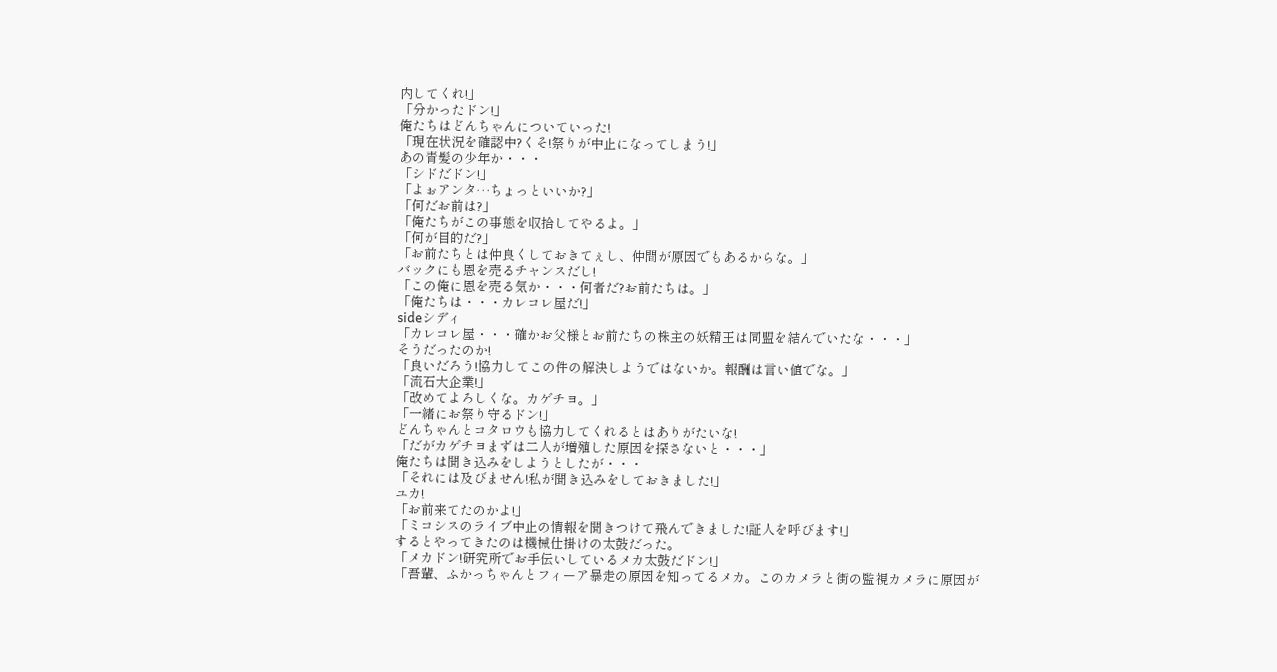内してくれ!」
「分かったドン!」
俺たちはどんちゃんについていった!
「現在状況を確認中?くそ!祭りが中止になってしまう!」
あの青髪の少年か・・・
「シドだドン!」
「よぉアンタ…ちょっといいか?」
「何だお前は?」
「俺たちがこの事態を収拾してやるよ。」
「何が目的だ?」
「お前たちとは仲良くしておきてぇし、仲間が原因でもあるからな。」
バックにも恩を売るチャンスだし!
「この俺に恩を売る気か・・・何者だ?お前たちは。」
「俺たちは・・・カレコレ屋だ!」
sideシディ
「カレコレ屋・・・確かお父様とお前たちの株主の妖精王は同盟を結んでいたな・・・」
そうだったのか!
「良いだろう!協力してこの件の解決しようではないか。報酬は言い値でな。」
「流石大企業!」
「改めてよろしくな。カゲチヨ。」
「一緒にお祭り守るドン!」
どんちゃんとコタロウも協力してくれるとはありがたいな!
「だがカゲチヨまずは二人が増殖した原因を探さないと・・・」
俺たちは聞き込みをしようとしたが・・・
「それには及びません!私が聞き込みをしておきました!」
ユカ!
「お前来てたのかよ!」
「ミコシスのライブ中止の情報を聞きつけて飛んできました!証人を呼びます!」
するとやってきたのは機械仕掛けの太鼓だった。
「メカドン!研究所でお手伝いしているメカ太鼓だドン!」
「吾輩、ふかっちゃんとフィーア暴走の原因を知ってるメカ。このカメラと街の監視カメラに原因が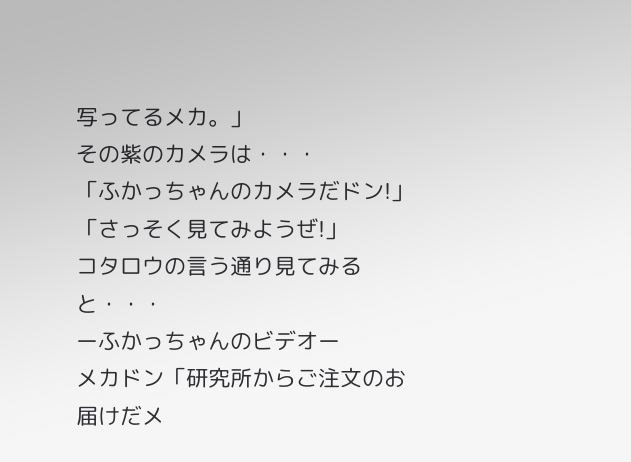写ってるメカ。」
その紫のカメラは・・・
「ふかっちゃんのカメラだドン!」
「さっそく見てみようぜ!」
コタロウの言う通り見てみると・・・
ーふかっちゃんのビデオー
メカドン「研究所からご注文のお届けだメ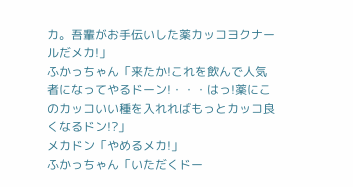カ。吾輩がお手伝いした薬カッコヨクナールだメカ!」
ふかっちゃん「来たか!これを飲んで人気者になってやるドーン!・・・はっ!薬にこのカッコいい種を入れればもっとカッコ良くなるドン!?」
メカドン「やめるメカ!」
ふかっちゃん「いただくドー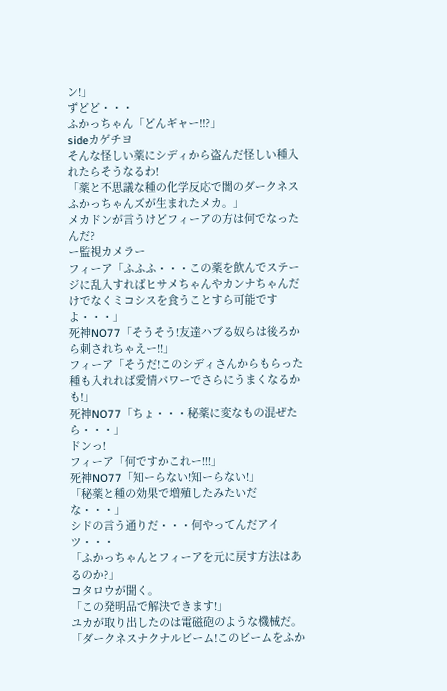ン!」
ずどど・・・
ふかっちゃん「どんギャー!!?」
sideカゲチヨ
そんな怪しい薬にシディから盗んだ怪しい種入れたらそうなるわ!
「薬と不思議な種の化学反応で闇のダークネスふかっちゃんズが生まれたメカ。」
メカドンが言うけどフィーアの方は何でなったんだ?
ー監視カメラー
フィーア「ふふふ・・・この薬を飲んでステージに乱入すればヒサメちゃんやカンナちゃんだけでなくミコシスを食うことすら可能ですよ・・・」
死神NO77「そうそう!友達ハブる奴らは後ろから刺されちゃえー!!」
フィーア「そうだ!このシディさんからもらった種も入れれば愛情パワーでさらにうまくなるかも!」
死神NO77「ちょ・・・秘薬に変なもの混ぜたら・・・」
ドンっ!
フィーア「何ですかこれー!!!」
死神NO77「知ーらない!知ーらない!」
「秘薬と種の効果で増殖したみたいだな・・・」
シドの言う通りだ・・・何やってんだアイツ・・・
「ふかっちゃんとフィーアを元に戻す方法はあるのか?」
コタロウが聞く。
「この発明品で解決できます!」
ユカが取り出したのは電磁砲のような機械だ。
「ダークネスナクナルビーム!このビームをふか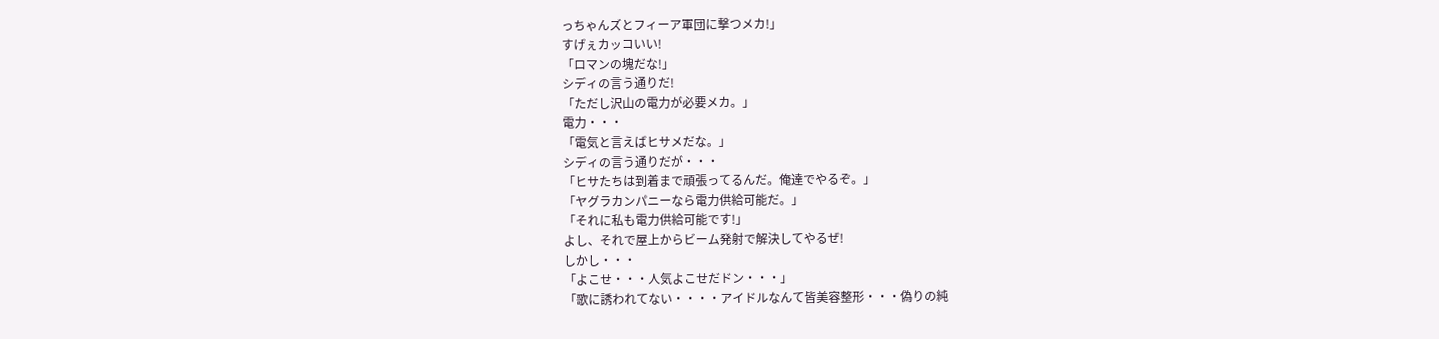っちゃんズとフィーア軍団に撃つメカ!」
すげぇカッコいい!
「ロマンの塊だな!」
シディの言う通りだ!
「ただし沢山の電力が必要メカ。」
電力・・・
「電気と言えばヒサメだな。」
シディの言う通りだが・・・
「ヒサたちは到着まで頑張ってるんだ。俺達でやるぞ。」
「ヤグラカンパニーなら電力供給可能だ。」
「それに私も電力供給可能です!」
よし、それで屋上からビーム発射で解決してやるぜ!
しかし・・・
「よこせ・・・人気よこせだドン・・・」
「歌に誘われてない・・・・アイドルなんて皆美容整形・・・偽りの純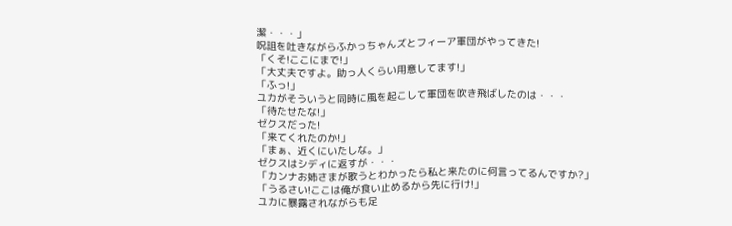潔・・・」
呪詛を吐きながらふかっちゃんズとフィーア軍団がやってきた!
「くそ!ここにまで!」
「大丈夫ですよ。助っ人くらい用意してます!」
「ふっ!」
ユカがそういうと同時に風を起こして軍団を吹き飛ばしたのは・・・
「待たせたな!」
ゼクスだった!
「来てくれたのか!」
「まぁ、近くにいたしな。」
ゼクスはシディに返すが・・・
「カンナお姉さまが歌うとわかったら私と来たのに何言ってるんですか?」
「うるさい!ここは俺が食い止めるから先に行け!」
ユカに暴露されながらも足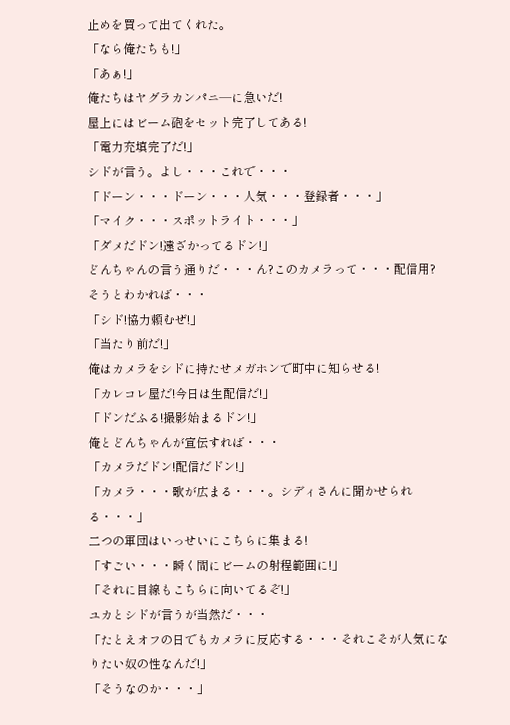止めを買って出てくれた。
「なら俺たちも!」
「あぁ!」
俺たちはヤグラカンパニ―に急いだ!
屋上にはビーム砲をセット完了してある!
「電力充填完了だ!」
シドが言う。よし・・・これで・・・
「ドーン・・・ドーン・・・人気・・・登録者・・・」
「マイク・・・スポットライト・・・」
「ダメだドン!遠ざかってるドン!」
どんちゃんの言う通りだ・・・ん?このカメラって・・・配信用?
そうとわかれば・・・
「シド!協力頼むぜ!」
「当たり前だ!」
俺はカメラをシドに持たせメガホンで町中に知らせる!
「カレコレ屋だ!今日は生配信だ!」
「ドンだふる!撮影始まるドン!」
俺とどんちゃんが宣伝すれば・・・
「カメラだドン!配信だドン!」
「カメラ・・・歌が広まる・・・。シディさんに聞かせられる・・・」
二つの軍団はいっせいにこちらに集まる!
「すごい・・・瞬く間にビームの射程範囲に!」
「それに目線もこちらに向いてるぞ!」
ユカとシドが言うが当然だ・・・
「たとえオフの日でもカメラに反応する・・・それこそが人気になりたい奴の性なんだ!」
「そうなのか・・・」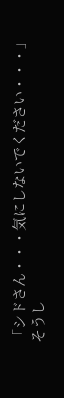「シドさん・・・気にしないでください・・・」
そうし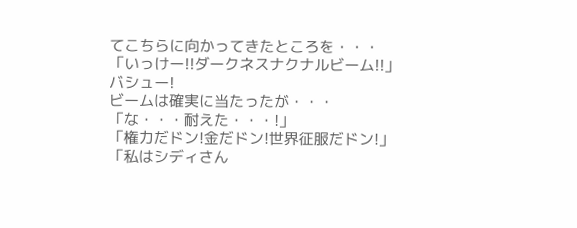てこちらに向かってきたところを・・・
「いっけー!!ダークネスナクナルビーム!!」
バシュー!
ビームは確実に当たったが・・・
「な・・・耐えた・・・!」
「権力だドン!金だドン!世界征服だドン!」
「私はシディさん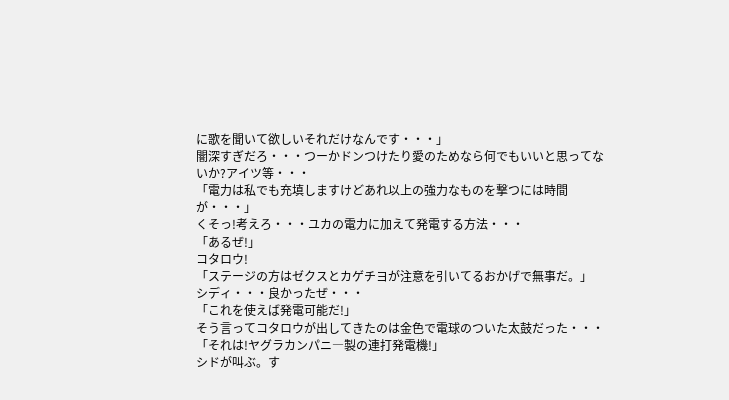に歌を聞いて欲しいそれだけなんです・・・」
闇深すぎだろ・・・つーかドンつけたり愛のためなら何でもいいと思ってないか?アイツ等・・・
「電力は私でも充填しますけどあれ以上の強力なものを撃つには時間が・・・」
くそっ!考えろ・・・ユカの電力に加えて発電する方法・・・
「あるぜ!」
コタロウ!
「ステージの方はゼクスとカゲチヨが注意を引いてるおかげで無事だ。」
シディ・・・良かったぜ・・・
「これを使えば発電可能だ!」
そう言ってコタロウが出してきたのは金色で電球のついた太鼓だった・・・
「それは!ヤグラカンパニ―製の連打発電機!」
シドが叫ぶ。す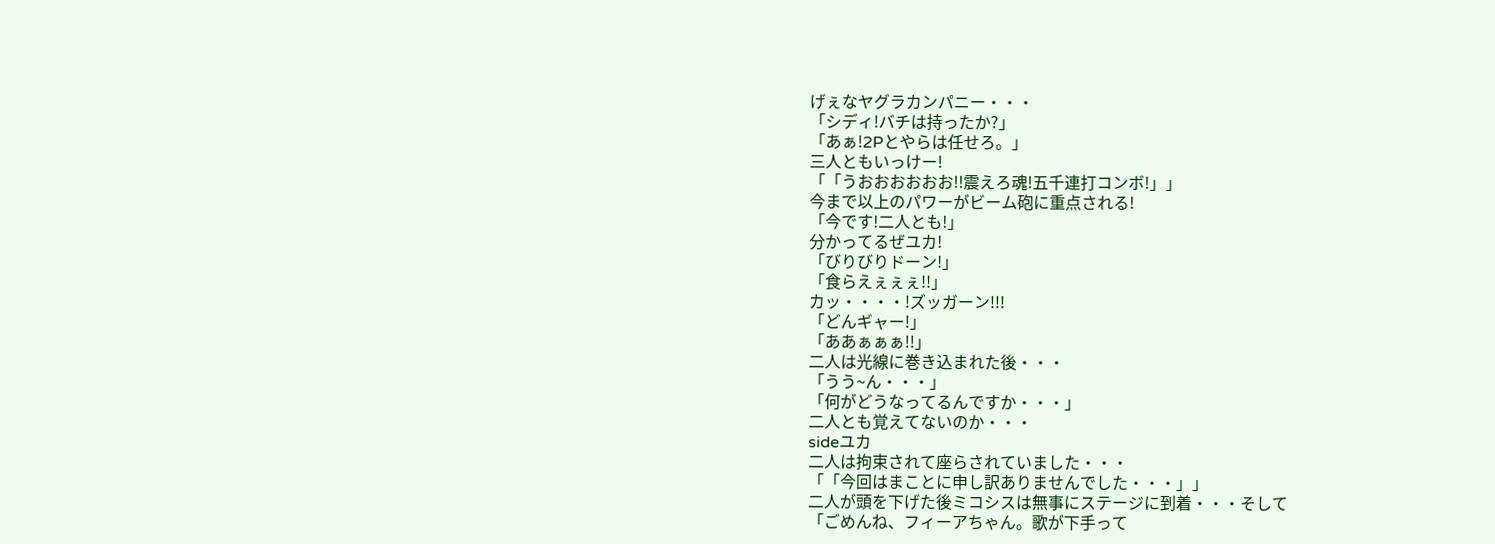げぇなヤグラカンパニー・・・
「シディ!バチは持ったか?」
「あぁ!2Pとやらは任せろ。」
三人ともいっけー!
「「うおおおおおお!!震えろ魂!五千連打コンボ!」」
今まで以上のパワーがビーム砲に重点される!
「今です!二人とも!」
分かってるぜユカ!
「びりびりドーン!」
「食らえぇぇぇ!!」
カッ・・・・!ズッガーン!!!
「どんギャー!」
「ああぁぁぁ!!」
二人は光線に巻き込まれた後・・・
「うう~ん・・・」
「何がどうなってるんですか・・・」
二人とも覚えてないのか・・・
sideユカ
二人は拘束されて座らされていました・・・
「「今回はまことに申し訳ありませんでした・・・」」
二人が頭を下げた後ミコシスは無事にステージに到着・・・そして
「ごめんね、フィーアちゃん。歌が下手って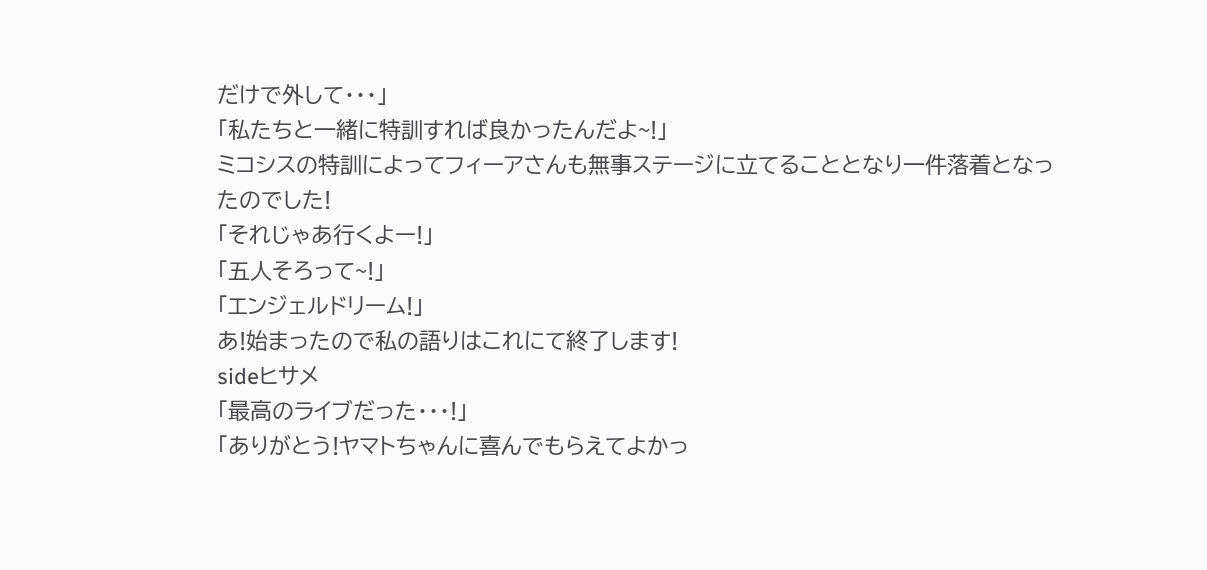だけで外して・・・」
「私たちと一緒に特訓すれば良かったんだよ~!」
ミコシスの特訓によってフィーアさんも無事ステージに立てることとなり一件落着となったのでした!
「それじゃあ行くよー!」
「五人そろって~!」
「エンジェルドリーム!」
あ!始まったので私の語りはこれにて終了します!
sideヒサメ
「最高のライブだった・・・!」
「ありがとう!ヤマトちゃんに喜んでもらえてよかっ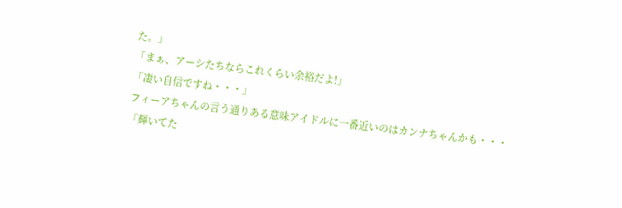た。」
「まぁ、アーシたちならこれくらい余裕だよ!」
「凄い自信ですね・・・」
フィーアちゃんの言う通りある意味アイドルに一番近いのはカンナちゃんかも・・・
「輝いてた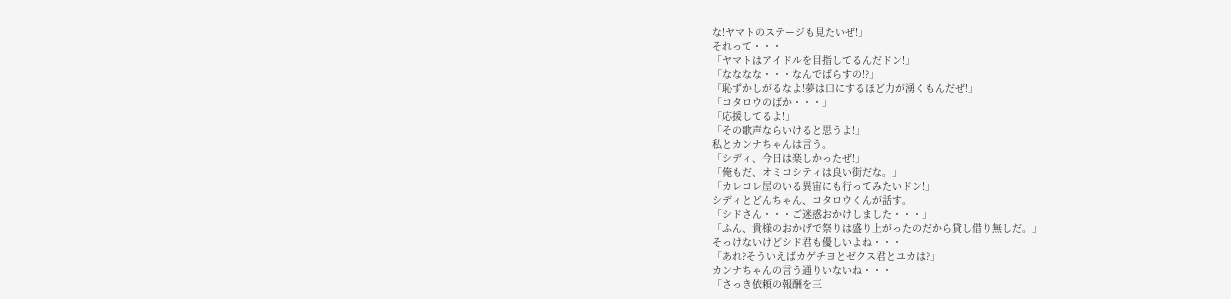な!ヤマトのステージも見たいぜ!」
それって・・・
「ヤマトはアイドルを目指してるんだドン!」
「なななな・・・なんでばらすの!?」
「恥ずかしがるなよ!夢は口にするほど力が湧くもんだぜ!」
「コタロウのばか・・・」
「応援してるよ!」
「その歌声ならいけると思うよ!」
私とカンナちゃんは言う。
「シディ、今日は楽しかったぜ!」
「俺もだ、オミコシティは良い街だな。」
「カレコレ屋のいる異宙にも行ってみたいドン!」
シディとどんちゃん、コタロウくんが話す。
「シドさん・・・ご迷惑おかけしました・・・」
「ふん、貴様のおかげで祭りは盛り上がったのだから貸し借り無しだ。」
そっけないけどシド君も優しいよね・・・
「あれ?そういえばカゲチヨとゼクス君とユカは?」
カンナちゃんの言う通りいないね・・・
「さっき依頼の報酬を三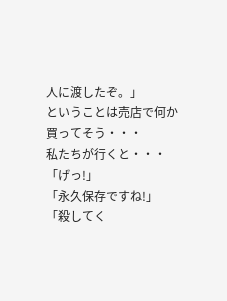人に渡したぞ。」
ということは売店で何か買ってそう・・・
私たちが行くと・・・
「げっ!」
「永久保存ですね!」
「殺してく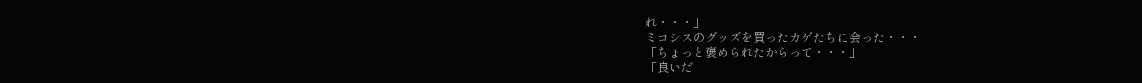れ・・・」
ミコシスのグッズを買ったカゲたちに会った・・・
「ちょっと褒められたからって・・・」
「良いだ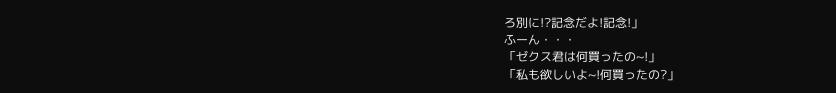ろ別に!?記念だよ!記念!」
ふーん・・・
「ゼクス君は何買ったの~!」
「私も欲しいよ~!何買ったの?」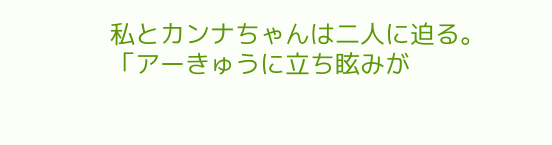私とカンナちゃんは二人に迫る。
「アーきゅうに立ち眩みが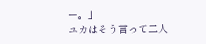ー。」
ユカはそう言って二人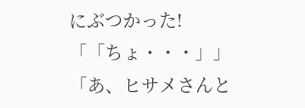にぶつかった!
「「ちょ・・・」」
「あ、ヒサメさんと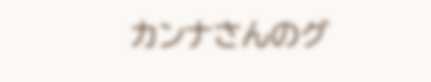カンナさんのグ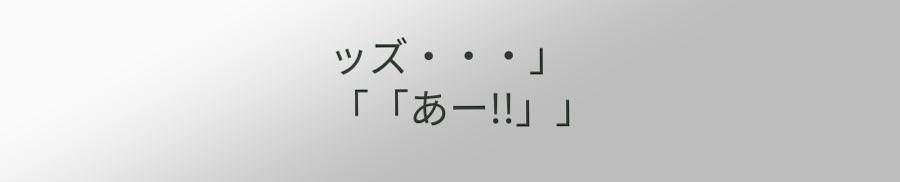ッズ・・・」
「「あー!!」」